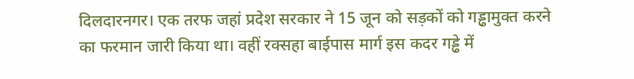दिलदारनगर। एक तरफ जहां प्रदेश सरकार ने 15 जून को सड़कों को गड्ढामुक्त करने का फरमान जारी किया था। वहीं रक्सहा बाईपास मार्ग इस कदर गड्ढे में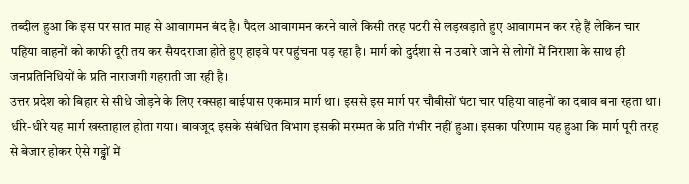तब्दील हुआ कि इस पर सात माह से आवागमन बंद है। पैदल आवागमन करने वाले किसी तरह पटरी से लड़खड़ाते हुए आवागमन कर रहे हैं लेकिन चार पहिया वाहनों को काफी दूरी तय कर सैयदराजा होते हुए हाइवे पर पहुंचना पड़ रहा है। मार्ग को दुर्दशा से न उबारे जाने से लोगों में निराशा के साथ ही जनप्रतिनिधियों के प्रति नाराजगी गहराती जा रही है।
उत्तर प्रदेश को बिहार से सीधे जोड़ने के लिए रक्सहा बाईपास एकमात्र मार्ग था। इससे इस मार्ग पर चौबीसों घंटा चार पहिया वाहनों का दबाव बना रहता था। धीरे-धीरे यह मार्ग खस्ताहाल होता गया। बावजूद इसके संबंधित विभाग इसकी मरम्मत के प्रति गंभीर नहीं हुआ। इसका परिणाम यह हुआ कि मार्ग पूरी तरह से बेजार होकर ऐसे गड्ढों में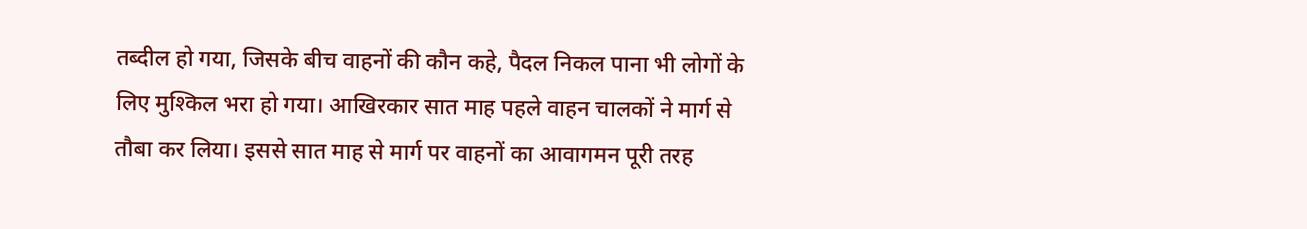तब्दील हो गया, जिसके बीच वाहनों की कौन कहे, पैदल निकल पाना भी लोगों के लिए मुश्किल भरा हो गया। आखिरकार सात माह पहले वाहन चालकों ने मार्ग से तौबा कर लिया। इससे सात माह से मार्ग पर वाहनों का आवागमन पूरी तरह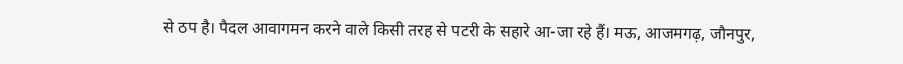से ठप है। पैदल आवागमन करने वाले किसी तरह से पटरी के सहारे आ-जा रहे हैं। मऊ, आजमगढ़, जौनपुर,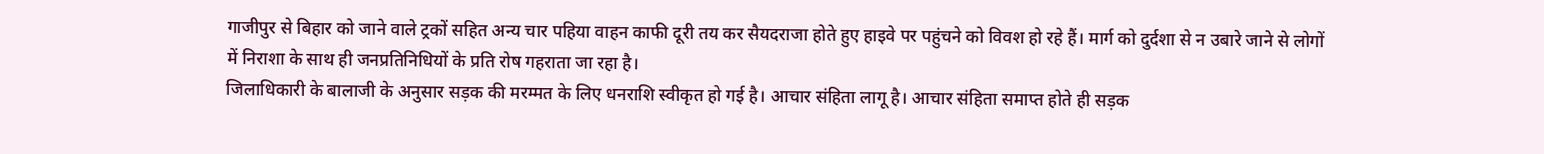गाजीपुर से बिहार को जाने वाले ट्रकों सहित अन्य चार पहिया वाहन काफी दूरी तय कर सैयदराजा होते हुए हाइवे पर पहुंचने को विवश हो रहे हैं। मार्ग को दुर्दशा से न उबारे जाने से लोगों में निराशा के साथ ही जनप्रतिनिधियों के प्रति रोष गहराता जा रहा है।
जिलाधिकारी के बालाजी के अनुसार सड़क की मरम्मत के लिए धनराशि स्वीकृत हो गई है। आचार संहिता लागू है। आचार संहिता समाप्त होते ही सड़क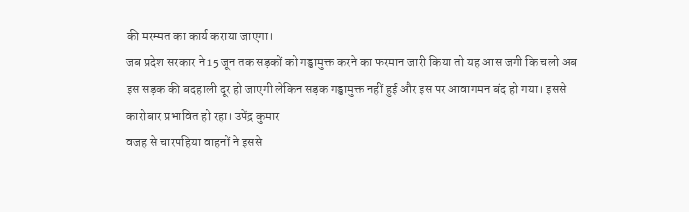की मरम्मत का कार्य कराया जाएगा।
जब प्रदेश सरकार ने 15 जून तक सड़कों को गड्ढामुक्त करने का फरमान जारी किया तो यह आस जगी कि चलो अब इस सड़क की बदहाली दूर हो जाएगी लेकिन सड़क गड्ढामुक्त नहीं हुई और इस पर आवागमन बंद हो गया। इससे कारोबार प्रभावित हो रहा। उपेंद्र कुमार
वजह से चारपहिया वाहनों ने इससे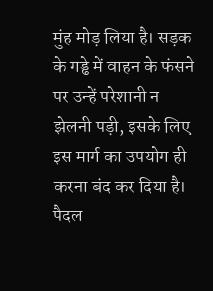मुंह मोड़ लिया है। सड़क के गड्ढे में वाहन के फंसने पर उन्हें परेशानी न झेलनी पड़ी, इसके लिए इस मार्ग का उपयोग ही करना बंद कर दिया है। पैदल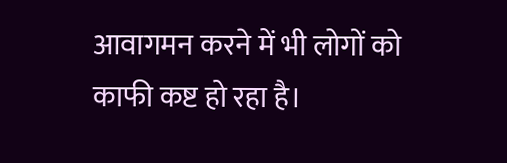आवागमन करने में भी लोगों को काफी कष्ट हो रहा है।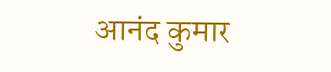आनंद कुमार